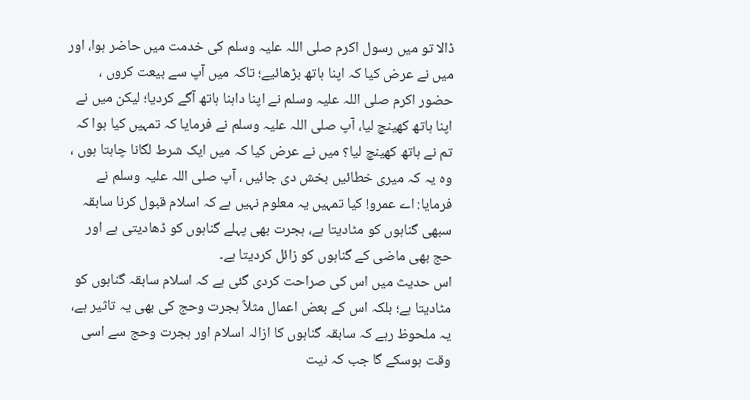ڈالا تو میں رسول اکرم صلی اللہ علیہ وسلم کی خدمت میں حاضر ہوا، اور میں نے عرض کیا کہ اپنا ہاتھ بڑھائیے؛ تاکہ میں آپ سے بیعت کروں ، حضور اکرم صلی اللہ علیہ وسلم نے اپنا داہنا ہاتھ آگے کردیا؛ لیکن میں نے اپنا ہاتھ کھینچ لیا، آپ صلی اللہ علیہ وسلم نے فرمایا کہ تمہیں کیا ہوا کہ تم نے ہاتھ کھینچ لیا؟ میں نے عرض کیا کہ میں ایک شرط لگانا چاہتا ہوں ، وہ یہ کہ میری خطائیں بخش دی جائیں ، آپ صلی اللہ علیہ وسلم نے فرمایا: اے عمرو! کیا تمہیں یہ معلوم نہیں ہے کہ اسلام قبول کرنا سابقہ سبھی گناہوں کو مٹادیتا ہے، ہجرت بھی پہلے گناہوں کو ڈھادیتی ہے اور حج بھی ماضی کے گناہوں کو زائل کردیتا ہے۔
اس حدیث میں اس کی صراحت کردی گئی ہے کہ اسلام سابقہ گناہوں کو مٹادیتا ہے؛ بلکہ اس کے بعض اعمال مثلاً ہجرت وحج کی بھی یہ تاثیر ہے، یہ ملحوظ رہے کہ سابقہ گناہوں کا ازالہ اسلام اور ہجرت وحج سے اسی وقت ہوسکے گا جب کہ نیت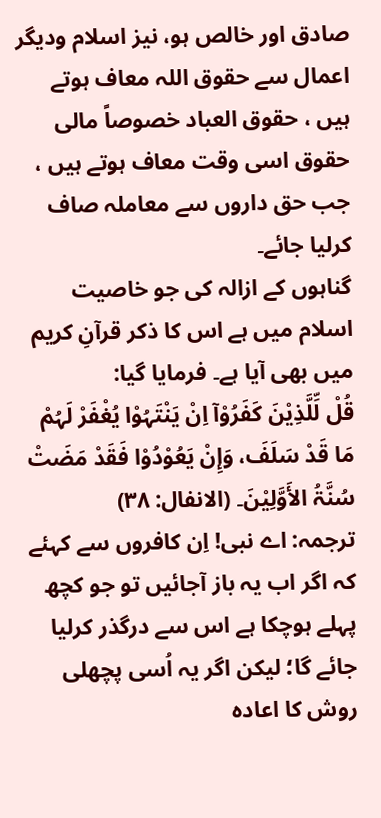صادق اور خالص ہو، نیز اسلام ودیگر اعمال سے حقوق اللہ معاف ہوتے ہیں ، حقوق العباد خصوصاً مالی حقوق اسی وقت معاف ہوتے ہیں ، جب حق داروں سے معاملہ صاف کرلیا جائے۔
گناہوں کے ازالہ کی جو خاصیت اسلام میں ہے اس کا ذکر قرآنِ کریم میں بھی آیا ہے۔ فرمایا گیا:
قُلْ لِّلَّذِیْنَ کَفَرُوْآ اِنْ یَنْتَہُوْا یُغْفَرْ لَہُمْ مَا قَدْ سَلَفَ، وَإِنْ یَعُوْدُوْا فَقَدْ مَضَتْ سُنَّۃُ الأَوَّلِیْنَ۔ (الانفال: ۳۸)
ترجمہ: اے نبی! اِن کافروں سے کہئے کہ اگر اب یہ باز آجائیں تو جو کچھ پہلے ہوچکا ہے اس سے درگذر کرلیا جائے گا؛ لیکن اگر یہ اُسی پچھلی روش کا اعادہ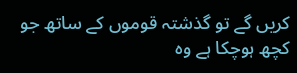کریں گے تو گذشتہ قوموں کے ساتھ جو کچھ ہوچکا ہے وہ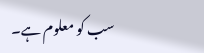سب کو معلوم ہے۔